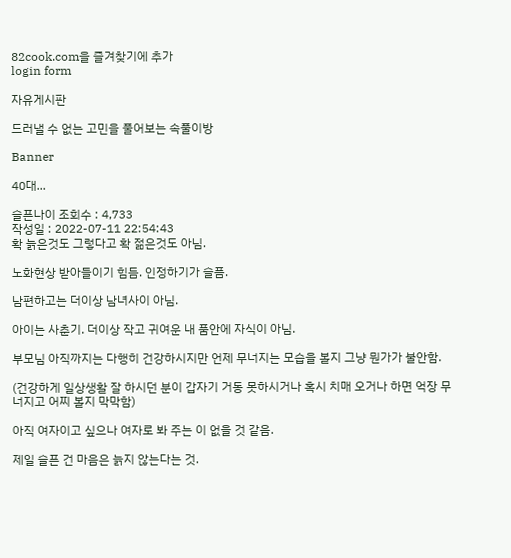82cook.com을 즐겨찾기에 추가
login form

자유게시판

드러낼 수 없는 고민을 풀어보는 속풀이방

Banner

40대...

슬픈나이 조회수 : 4,733
작성일 : 2022-07-11 22:54:43
확 늙은것도 그렇다고 확 젊은것도 아님.

노화현상 받아들이기 힘듬. 인정하기가 슬픔.

남편하고는 더이상 남녀사이 아님.

아이는 사춘기. 더이상 작고 귀여운 내 품안에 자식이 아님.

부모님 아직까지는 다행히 건강하시지만 언제 무너지는 모습을 볼지 그냥 뭔가가 불안함.

(건강하게 일상생활 잘 하시던 분이 갑자기 거동 못하시거나 혹시 치매 오거나 하면 억장 무너지고 어찌 볼지 막막함)

아직 여자이고 싶으나 여자로 봐 주는 이 없을 것 같음.

제일 슬픈 건 마음은 늙지 않는다는 것.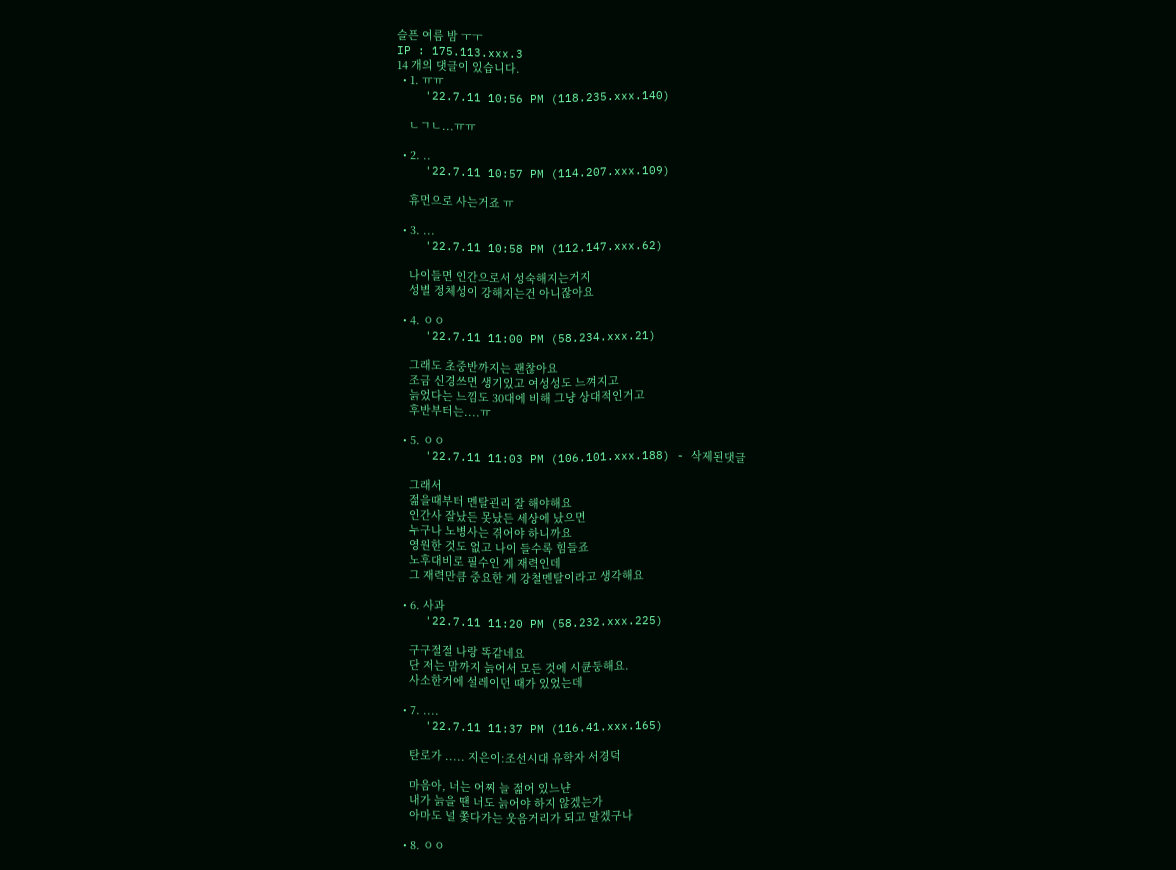슬픈 여름 밤 ㅜㅜ
IP : 175.113.xxx.3
14 개의 댓글이 있습니다.
  • 1. ㅠㅠ
    '22.7.11 10:56 PM (118.235.xxx.140)

    ㄴㄱㄴ...ㅠㅠ

  • 2. ..
    '22.7.11 10:57 PM (114.207.xxx.109)

    휴먼으로 사는거죠 ㅠ

  • 3. ...
    '22.7.11 10:58 PM (112.147.xxx.62)

    나이들면 인간으로서 성숙해지는거지
    성별 정체성이 강해지는건 아니잖아요

  • 4. ㅇㅇ
    '22.7.11 11:00 PM (58.234.xxx.21)

    그래도 초중반까지는 괜찮아요
    조금 신경쓰면 생기있고 여성성도 느껴지고
    늙었다는 느낌도 30대에 비해 그냥 상대적인거고
    후반부터는....ㅠ

  • 5. ㅇㅇ
    '22.7.11 11:03 PM (106.101.xxx.188) - 삭제된댓글

    그래서
    젊을때부터 멘탈괸리 잘 해야해요
    인간사 잘났든 못났든 세상에 났으면
    누구나 노병사는 겪어야 하니까요
    영원한 것도 없고 나이 들수록 힘들죠
    노후대비로 필수인 게 재력인데
    그 재력만큼 중요한 게 강철멘탈이라고 생각해요

  • 6. 사과
    '22.7.11 11:20 PM (58.232.xxx.225)

    구구절절 나랑 똑같네요
    단 저는 맘까지 늙어서 모든 것에 시큔둥해요.
    사소한거에 설레이던 때가 있었는데

  • 7. ....
    '22.7.11 11:37 PM (116.41.xxx.165)

    탄로가 ..... 지은이:조선시대 유학자 서경덕

    마음아, 너는 어찌 늘 젊어 있느냔
    내가 늙을 땐 너도 늙어야 하지 않겠는가
    아마도 널 쫓다가는 웃음거리가 되고 말겠구나

  • 8. ㅇㅇ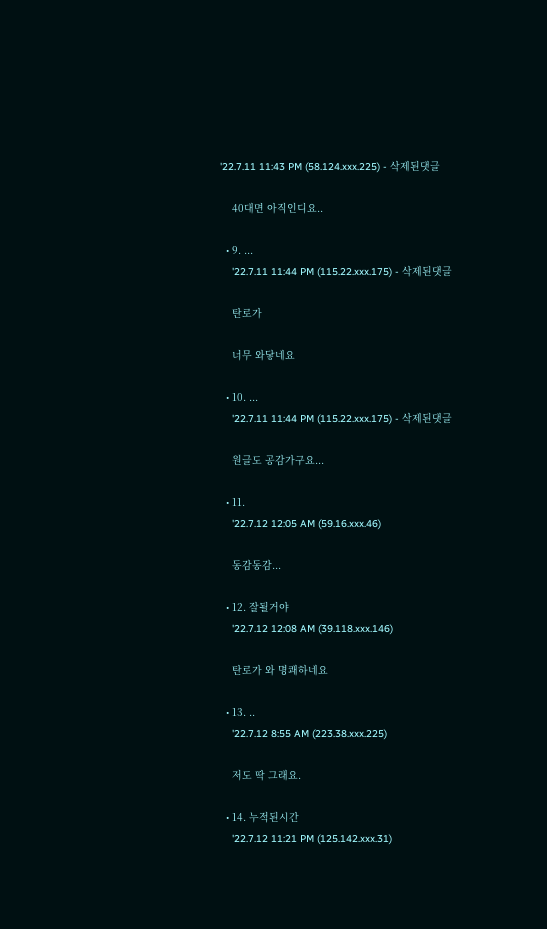'22.7.11 11:43 PM (58.124.xxx.225) - 삭제된댓글

    40대면 아직인디요..

  • 9. ...
    '22.7.11 11:44 PM (115.22.xxx.175) - 삭제된댓글

    탄로가

    너무 와닿네요

  • 10. ...
    '22.7.11 11:44 PM (115.22.xxx.175) - 삭제된댓글

    원글도 공감가구요...

  • 11.
    '22.7.12 12:05 AM (59.16.xxx.46)

    동감동감...

  • 12. 잘될거야
    '22.7.12 12:08 AM (39.118.xxx.146)

    탄로가 와 명쾌하네요

  • 13. ..
    '22.7.12 8:55 AM (223.38.xxx.225)

    저도 딱 그래요.

  • 14. 누적된시간
    '22.7.12 11:21 PM (125.142.xxx.31)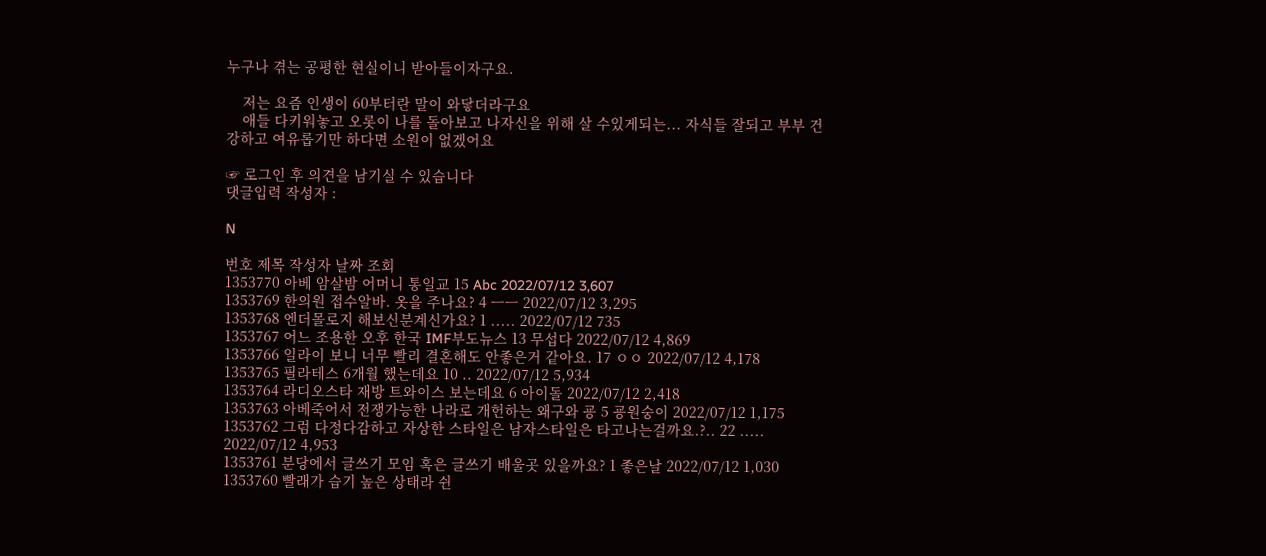누구나 겪는 공평한 현실이니 받아들이자구요.

    저는 요즘 인생이 60부터란 말이 와닿더라구요
    애들 다키워놓고 오롯이 나를 돌아보고 나자신을 위해 살 수있게되는... 자식들 잘되고 부부 건강하고 여유롭기만 하다면 소원이 없겠어요

☞ 로그인 후 의견을 남기실 수 있습니다
댓글입력 작성자 :

N

번호 제목 작성자 날짜 조회
1353770 아베 암살밤 어머니 통일교 15 Abc 2022/07/12 3,607
1353769 한의원 접수알바. 옷을 주나요? 4 ㅡㅡ 2022/07/12 3,295
1353768 엔더몰로지 해보신분계신가요? 1 ..... 2022/07/12 735
1353767 어느 조용한 오후 한국 IMF부도뉴스 13 무섭다 2022/07/12 4,869
1353766 일라이 보니 너무 빨리 결혼해도 안좋은거 같아요. 17 ㅇㅇ 2022/07/12 4,178
1353765 필라테스 6개월 했는데요 10 .. 2022/07/12 5,934
1353764 라디오스타 재방 트와이스 보는데요 6 아이돌 2022/07/12 2,418
1353763 아베죽어서 전쟁가능한 나라로 개헌하는 왜구와 굥 5 굥원숭이 2022/07/12 1,175
1353762 그럼 다정다감하고 자상한 스타일은 남자스타일은 타고나는걸까요.?.. 22 ..... 2022/07/12 4,953
1353761 분당에서 글쓰기 모임 혹은 글쓰기 배울곳 있을까요? 1 좋은날 2022/07/12 1,030
1353760 빨래가 습기 높은 상태라 쉰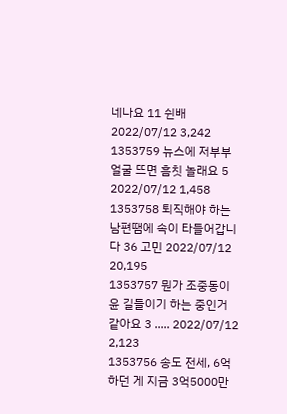네나요 11 쉰배 2022/07/12 3,242
1353759 뉴스에 저부부 얼굴 뜨면 흠칫 놀래요 5 2022/07/12 1,458
1353758 퇴직해야 하는 남편땜에 속이 타들어갑니다 36 고민 2022/07/12 20,195
1353757 뭔가 조중동이 윤 길들이기 하는 중인거 같아요 3 ..... 2022/07/12 2,123
1353756 송도 전세, 6억하던 게 지금 3억5000만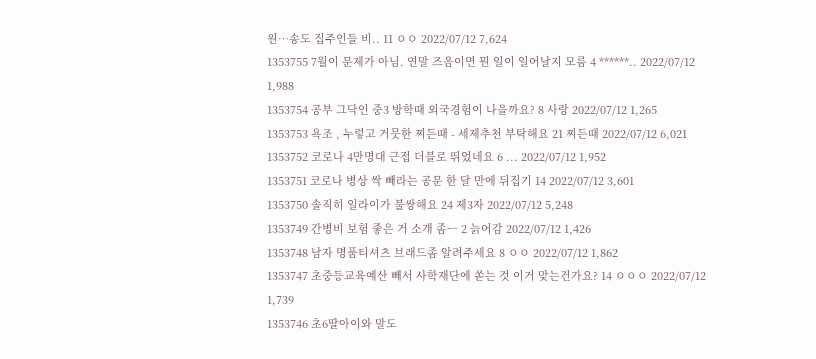원…송도 집주인들 비.. 11 ㅇㅇ 2022/07/12 7,624
1353755 7월이 문제가 아님. 연말 즈음이면 뭔 일이 일어날지 모름 4 ******.. 2022/07/12 1,988
1353754 공부 그닥인 중3 방학때 외국경험이 나을까요? 8 사랑 2022/07/12 1,265
1353753 욕조 , 누렇고 거뭇한 찌든때 - 세제추천 부탁해요 21 찌든때 2022/07/12 6,021
1353752 코로나 4만명대 근접 더블로 뛰었네요 6 ... 2022/07/12 1,952
1353751 코로나 병상 싹 빼라는 공문 한 달 만에 뒤집기 14 2022/07/12 3,601
1353750 솔직히 일라이가 불쌍해요 24 제3자 2022/07/12 5,248
1353749 간병비 보험 좋은 거 소개 좀ㅡ 2 늙어감 2022/07/12 1,426
1353748 남자 명품티셔츠 브래드좀 알려주세요 8 ㅇㅇ 2022/07/12 1,862
1353747 초중등교육예산 빼서 사학재단에 쏟는 것 이거 맞는건가요? 14 ㅇㅇㅇ 2022/07/12 1,739
1353746 초6딸아이와 말도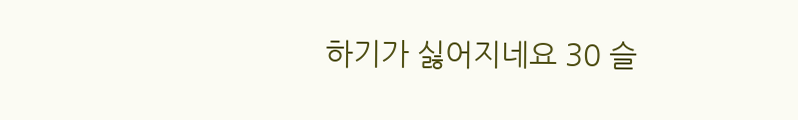하기가 싫어지네요 30 슬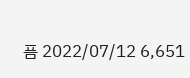픔 2022/07/12 6,651